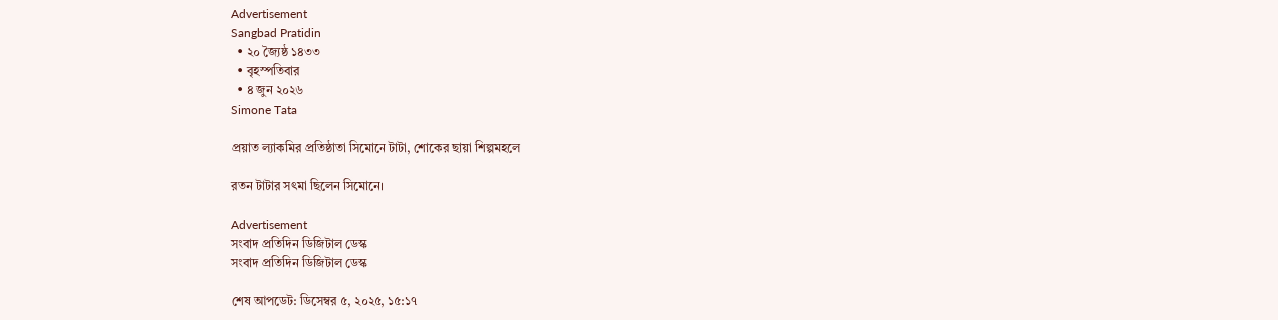Advertisement
Sangbad Pratidin
  • ২০ জ্যৈষ্ঠ ১৪৩৩
  • বৃহস্পতিবার
  • ৪ জুন ২০২৬
Simone Tata

প্রয়াত ল্যাকমির প্রতিষ্ঠাতা সিমোনে টাটা, শোকের ছায়া শিল্পমহলে

রতন টাটার সৎমা ছিলেন সিমোনে।

Advertisement
সংবাদ প্রতিদিন ডিজিটাল ডেস্ক
সংবাদ প্রতিদিন ডিজিটাল ডেস্ক

শেষ আপডেট: ডিসেম্বর ৫, ২০২৫, ১৫:১৭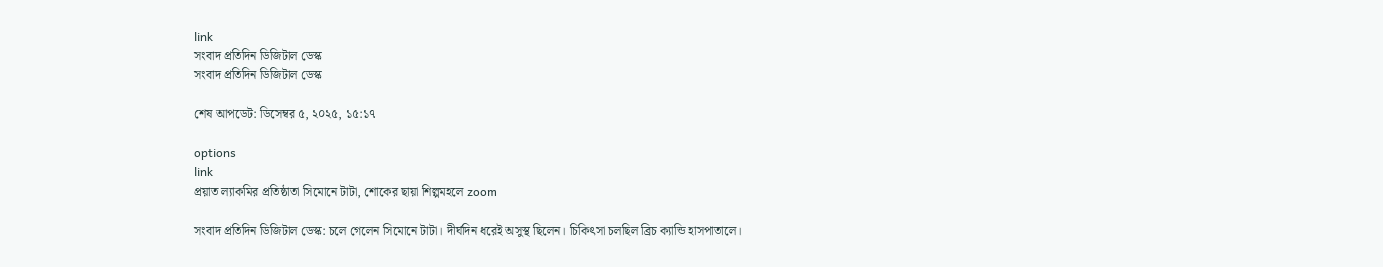link
সংবাদ প্রতিদিন ডিজিটাল ডেস্ক
সংবাদ প্রতিদিন ডিজিটাল ডেস্ক

শেষ আপডেট: ডিসেম্বর ৫, ২০২৫, ১৫:১৭

options
link
প্রয়াত ল্যাকমির প্রতিষ্ঠাতা সিমোনে টাটা, শোকের ছায়া শিল্পমহলে zoom

সংবাদ প্রতিদিন ডিজিটাল ডেস্ক: চলে গেলেন সিমোনে টাটা। দীর্ঘদিন ধরেই অসুস্থ ছিলেন। চিকিৎসা চলছিল ব্রিচ ক্যান্ডি হাসপাতালে।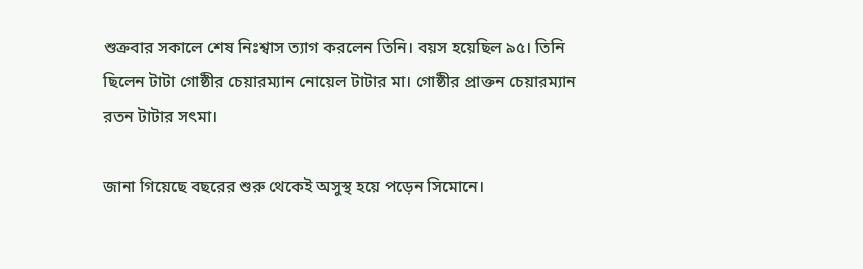শুক্রবার সকালে শেষ নিঃশ্বাস ত্যাগ করলেন তিনি। বয়স হয়েছিল ৯৫। তিনি ছিলেন টাটা গোষ্ঠীর চেয়ারম্যান নোয়েল টাটার মা। গোষ্ঠীর প্রাক্তন চেয়ারম্যান রতন টাটার সৎমা।

জানা গিয়েছে বছরের শুরু থেকেই অসুস্থ হয়ে পড়েন সিমোনে।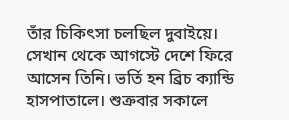তাঁর চিকিৎসা চলছিল দুবাইয়ে। সেখান থেকে আগস্টে দেশে ফিরে আসেন তিনি। ভর্তি হন ব্রিচ ক্যান্ডি হাসপাতালে। শুক্রবার সকালে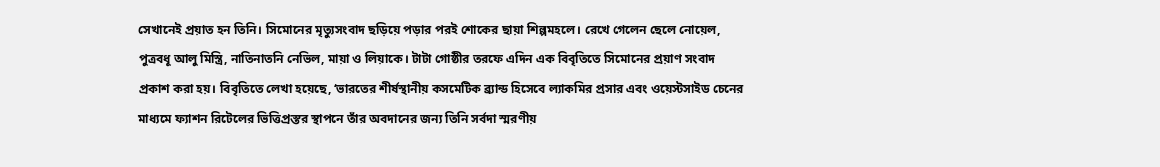সেখানেই প্রয়াত হন তিনি। সিমোনের মৃত্যুসংবাদ ছড়িয়ে পড়ার পরই শোকের ছায়া শিল্পমহলে। রেখে গেলেন ছেলে নোয়েল, পুত্রবধূ আলু মিস্ত্রি, নাতিনাতনি নেভিল, মায়া ও লিয়াকে। টাটা গোষ্ঠীর তরফে এদিন এক বিবৃতিতে সিমোনের প্রয়াণ সংবাদ প্রকাশ করা হয়। বিবৃতিতে লেখা হয়েছে, ‘ভারতের শীর্ষস্থানীয় কসমেটিক ব্র্যান্ড হিসেবে ল্যাকমির প্রসার এবং ওয়েস্টসাইড চেনের মাধ্যমে ফ্যাশন রিটেলের ভিত্তিপ্রস্তর স্থাপনে তাঁর অবদানের জন্য তিনি সর্বদা স্মরণীয়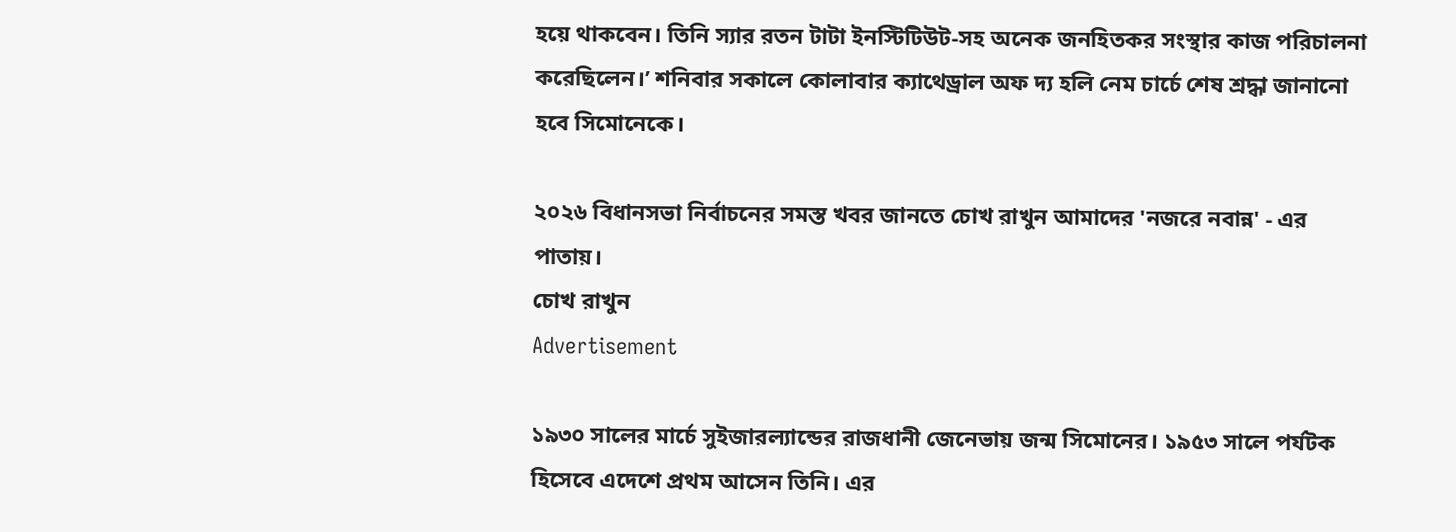হয়ে থাকবেন। তিনি স্যার রতন টাটা ইনস্টিটিউট-সহ অনেক জনহিতকর সংস্থার কাজ পরিচালনা করেছিলেন।’ শনিবার সকালে কোলাবার ক্যাথেড্রাল অফ দ্য হলি নেম চার্চে শেষ শ্রদ্ধা জানানো হবে সিমোনেকে।

২০২৬ বিধানসভা নির্বাচনের সমস্ত খবর জানতে চোখ রাখুন আমাদের 'নজরে নবান্ন' - এর পাতায়।
চোখ রাখুন
Advertisement

১৯৩০ সালের মার্চে সুইজারল্যান্ডের রাজধানী জেনেভায় জন্ম সিমোনের। ১৯৫৩ সালে পর্যটক হিসেবে এদেশে প্রথম আসেন তিনি। এর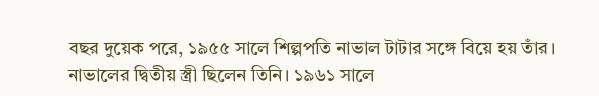বছর দুয়েক পরে, ১৯৫৫ সালে শিল্পপতি নাভাল টাটার সঙ্গে বিয়ে হয় তাঁর। নাভালের দ্বিতীয় স্ত্রী ছিলেন তিনি। ১৯৬১ সালে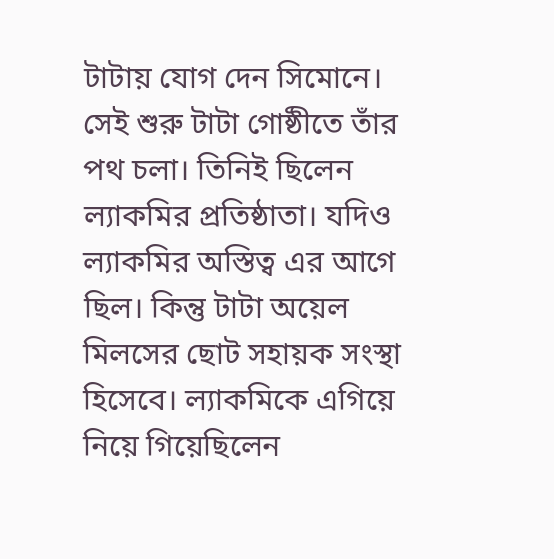টাটায় যোগ দেন সিমোনে। সেই শুরু টাটা গোষ্ঠীতে তাঁর পথ চলা। তিনিই ছিলেন ল্যাকমির প্রতিষ্ঠাতা। যদিও ল্যাকমির অস্তিত্ব এর আগে ছিল। কিন্তু টাটা অয়েল মিলসের ছোট সহায়ক সংস্থা হিসেবে। ল্যাকমিকে এগিয়ে নিয়ে গিয়েছিলেন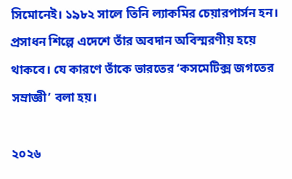সিমোনেই। ১৯৮২ সালে তিনি ল্যাকমির চেয়ারপার্সন হন। প্রসাধন শিল্পে এদেশে তাঁর অবদান অবিস্মরণীয় হয়ে থাকবে। যে কারণে তাঁকে ভারতের ‘কসমেটিক্স জগতের সম্রাজ্ঞী’ বলা হয়।

২০২৬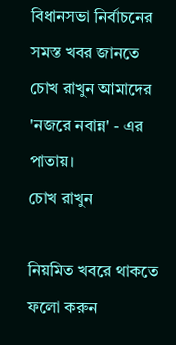বিধানসভা নির্বাচনের সমস্ত খবর জানতে চোখ রাখুন আমাদের 'নজরে নবান্ন' - এর পাতায়।
চোখ রাখুন

নিয়মিত খবরে থাকতে ফলো করুন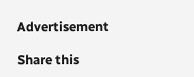Advertisement

Share this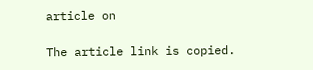article on

The article link is copied.